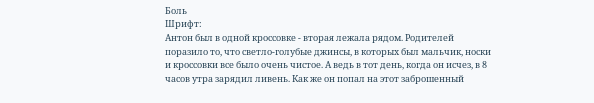Боль
Шрифт:
Антон был в одной кроссовке - вторая лежала рядом. Родителей поразило то, что светло-голубые джинсы, в которых был мальчик, носки и кроссовки все было очень чистое. А ведь в тот день, когда он исчез, в 8 часов утра зарядил ливень. Как же он попал на этот заброшенный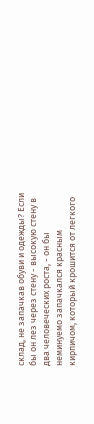склад, не запачкав обуви и одежды? Если бы он лез через стену - высокую стену в два человеческих роста, - он бы неминуемо запачкался красным кирпичом, который крошится от легкого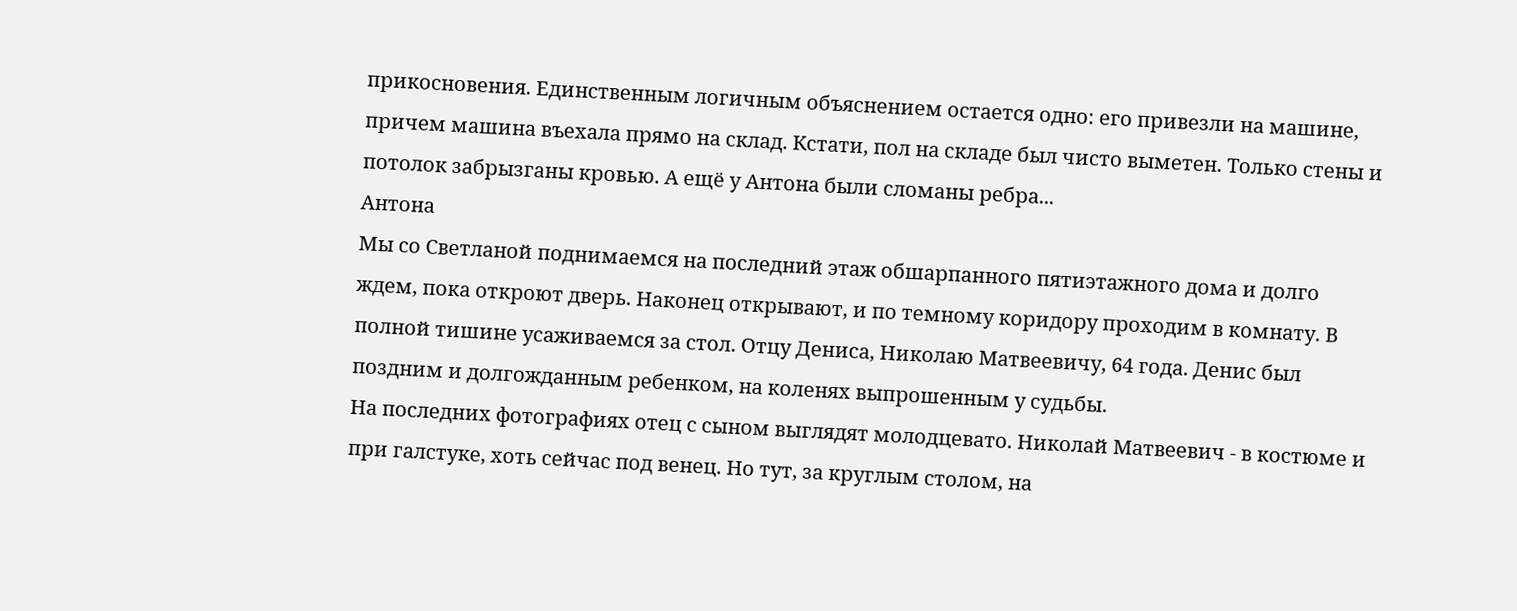прикосновения. Единственным логичным объяснением остается одно: его привезли на машине, причем машина въехала прямо на склад. Кстати, пол на складе был чисто выметен. Только стены и потолок забрызганы кровью. А ещё у Антона были сломаны ребра...
Антона
Мы со Светланой поднимаемся на последний этаж обшарпанного пятиэтажного дома и долго ждем, пока откроют дверь. Наконец открывают, и по темному коридору проходим в комнату. В полной тишине усаживаемся за стол. Отцу Дениса, Николаю Матвеевичу, 64 года. Денис был поздним и долгожданным ребенком, на коленях выпрошенным у судьбы.
На последних фотографиях отец с сыном выглядят молодцевато. Николай Матвеевич - в костюме и при галстуке, хоть сейчас под венец. Но тут, за круглым столом, на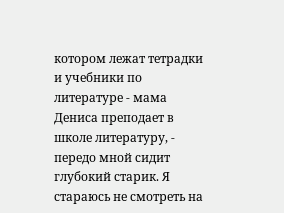котором лежат тетрадки и учебники по литературе - мама Дениса преподает в школе литературу, - передо мной сидит глубокий старик. Я стараюсь не смотреть на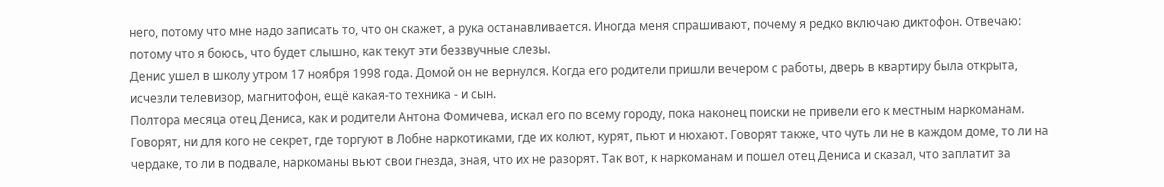него, потому что мне надо записать то, что он скажет, а рука останавливается. Иногда меня спрашивают, почему я редко включаю диктофон. Отвечаю: потому что я боюсь, что будет слышно, как текут эти беззвучные слезы.
Денис ушел в школу утром 17 ноября 1998 года. Домой он не вернулся. Когда его родители пришли вечером с работы, дверь в квартиру была открыта, исчезли телевизор, магнитофон, ещё какая-то техника - и сын.
Полтора месяца отец Дениса, как и родители Антона Фомичева, искал его по всему городу, пока наконец поиски не привели его к местным наркоманам. Говорят, ни для кого не секрет, где торгуют в Лобне наркотиками, где их колют, курят, пьют и нюхают. Говорят также, что чуть ли не в каждом доме, то ли на чердаке, то ли в подвале, наркоманы вьют свои гнезда, зная, что их не разорят. Так вот, к наркоманам и пошел отец Дениса и сказал, что заплатит за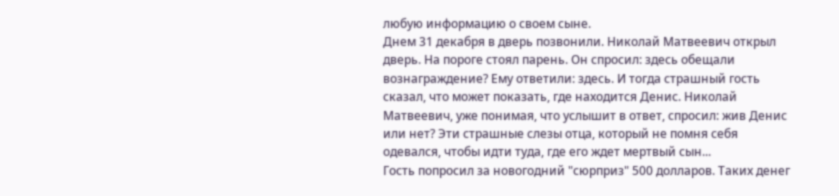любую информацию о своем сыне.
Днем 31 декабря в дверь позвонили. Николай Матвеевич открыл дверь. На пороге стоял парень. Он спросил: здесь обещали вознаграждение? Ему ответили: здесь. И тогда страшный гость сказал, что может показать, где находится Денис. Николай Матвеевич, уже понимая, что услышит в ответ, спросил: жив Денис или нет? Эти страшные слезы отца, который не помня себя одевался, чтобы идти туда, где его ждет мертвый сын...
Гость попросил за новогодний "сюрприз" 500 долларов. Таких денег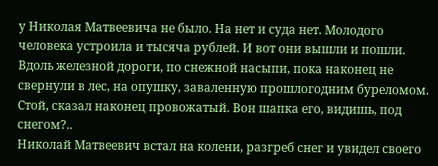у Николая Матвеевича не было. На нет и суда нет. Молодого человека устроила и тысяча рублей. И вот они вышли и пошли. Вдоль железной дороги, по снежной насыпи, пока наконец не свернули в лес, на опушку, заваленную прошлогодним буреломом. Стой, сказал наконец провожатый. Вон шапка его, видишь, под снегом?..
Николай Матвеевич встал на колени, разгреб снег и увидел своего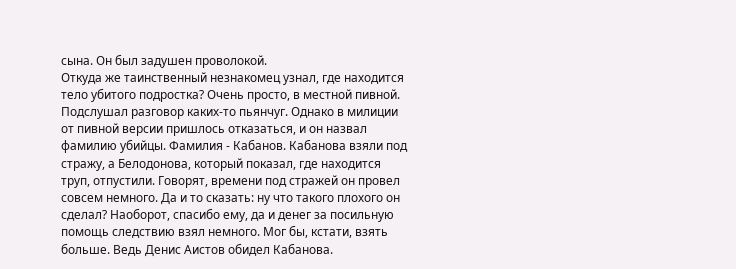сына. Он был задушен проволокой.
Откуда же таинственный незнакомец узнал, где находится тело убитого подростка? Очень просто, в местной пивной. Подслушал разговор каких-то пьянчуг. Однако в милиции от пивной версии пришлось отказаться, и он назвал фамилию убийцы. Фамилия - Кабанов. Кабанова взяли под стражу, а Белодонова, который показал, где находится труп, отпустили. Говорят, времени под стражей он провел совсем немного. Да и то сказать: ну что такого плохого он сделал? Наоборот, спасибо ему, да и денег за посильную помощь следствию взял немного. Мог бы, кстати, взять больше. Ведь Денис Аистов обидел Кабанова.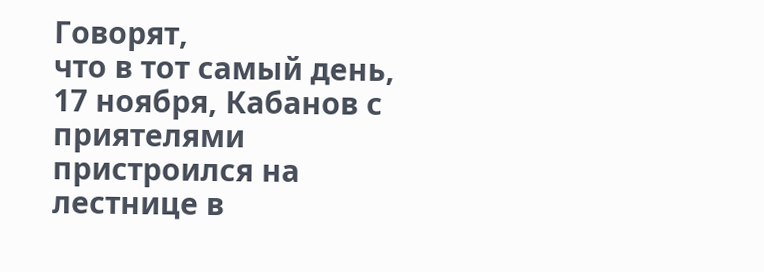Говорят,
что в тот самый день, 17 ноября, Кабанов с приятелями пристроился на лестнице в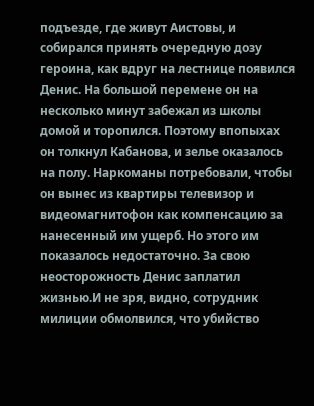подъезде, где живут Аистовы, и собирался принять очередную дозу героина, как вдруг на лестнице появился Денис. На большой перемене он на несколько минут забежал из школы домой и торопился. Поэтому впопыхах он толкнул Кабанова, и зелье оказалось на полу. Наркоманы потребовали, чтобы он вынес из квартиры телевизор и видеомагнитофон как компенсацию за нанесенный им ущерб. Но этого им показалось недостаточно. За свою неосторожность Денис заплатил жизнью.И не зря, видно, сотрудник милиции обмолвился, что убийство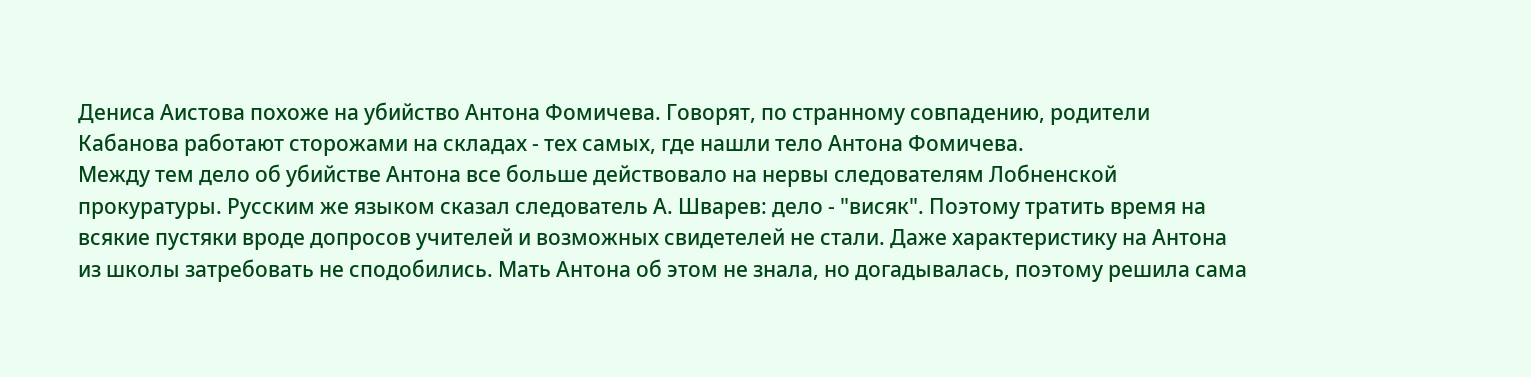Дениса Аистова похоже на убийство Антона Фомичева. Говорят, по странному совпадению, родители Кабанова работают сторожами на складах - тех самых, где нашли тело Антона Фомичева.
Между тем дело об убийстве Антона все больше действовало на нервы следователям Лобненской прокуратуры. Русским же языком сказал следователь А. Шварев: дело - "висяк". Поэтому тратить время на всякие пустяки вроде допросов учителей и возможных свидетелей не стали. Даже характеристику на Антона из школы затребовать не сподобились. Мать Антона об этом не знала, но догадывалась, поэтому решила сама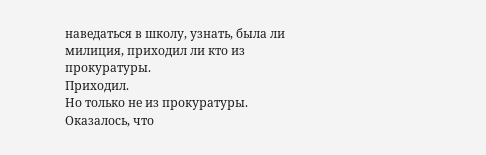наведаться в школу, узнать, была ли милиция, приходил ли кто из прокуратуры.
Приходил.
Но только не из прокуратуры.
Оказалось, что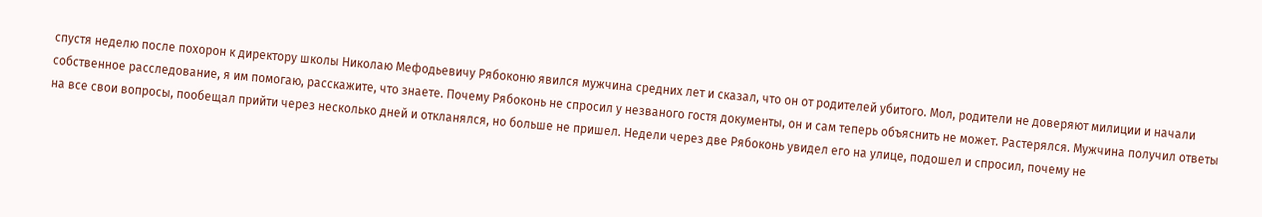спустя неделю после похорон к директору школы Николаю Мефодьевичу Рябоконю явился мужчина средних лет и сказал, что он от родителей убитого. Мол, родители не доверяют милиции и начали собственное расследование, я им помогаю, расскажите, что знаете. Почему Рябоконь не спросил у незваного гостя документы, он и сам теперь объяснить не может. Растерялся. Мужчина получил ответы на все свои вопросы, пообещал прийти через несколько дней и откланялся, но больше не пришел. Недели через две Рябоконь увидел его на улице, подошел и спросил, почему не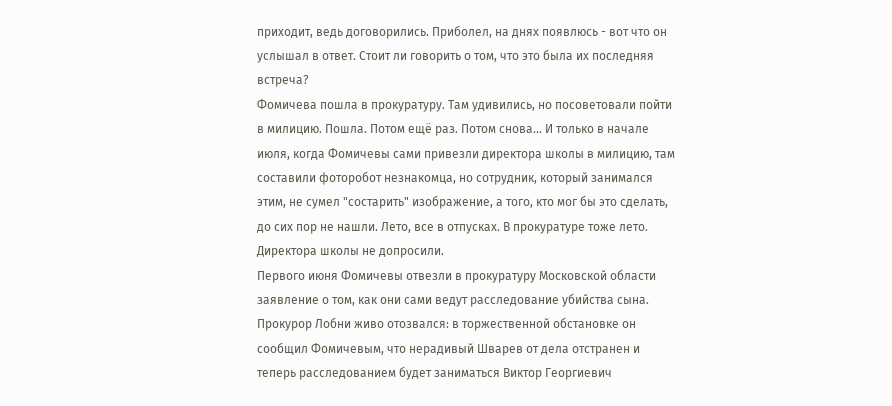приходит, ведь договорились. Приболел, на днях появлюсь - вот что он услышал в ответ. Стоит ли говорить о том, что это была их последняя встреча?
Фомичева пошла в прокуратуру. Там удивились, но посоветовали пойти в милицию. Пошла. Потом ещё раз. Потом снова... И только в начале июля, когда Фомичевы сами привезли директора школы в милицию, там составили фоторобот незнакомца, но сотрудник, который занимался этим, не сумел "состарить" изображение, а того, кто мог бы это сделать, до сих пор не нашли. Лето, все в отпусках. В прокуратуре тоже лето. Директора школы не допросили.
Первого июня Фомичевы отвезли в прокуратуру Московской области заявление о том, как они сами ведут расследование убийства сына. Прокурор Лобни живо отозвался: в торжественной обстановке он сообщил Фомичевым, что нерадивый Шварев от дела отстранен и теперь расследованием будет заниматься Виктор Георгиевич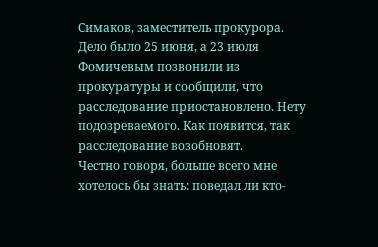Симаков, заместитель прокурора.
Дело было 25 июня, а 23 июля Фомичевым позвонили из прокуратуры и сообщили, что расследование приостановлено. Нету подозреваемого. Как появится, так расследование возобновят.
Честно говоря, больше всего мне хотелось бы знать: поведал ли кто-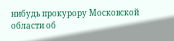нибудь прокурору Московской области об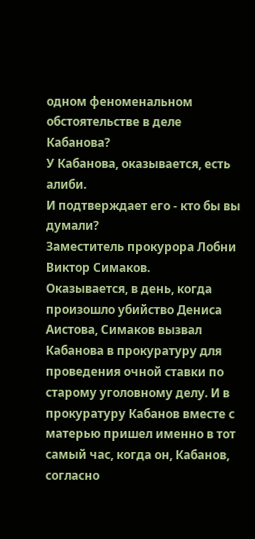одном феноменальном обстоятельстве в деле Кабанова?
У Кабанова, оказывается, есть алиби.
И подтверждает его - кто бы вы думали?
Заместитель прокурора Лобни Виктор Симаков.
Оказывается, в день, когда произошло убийство Дениса Аистова, Симаков вызвал Кабанова в прокуратуру для проведения очной ставки по старому уголовному делу. И в прокуратуру Кабанов вместе с матерью пришел именно в тот самый час, когда он, Кабанов, согласно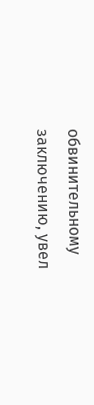обвинительному заключению, увел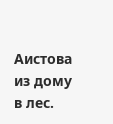Аистова из дому в лес.